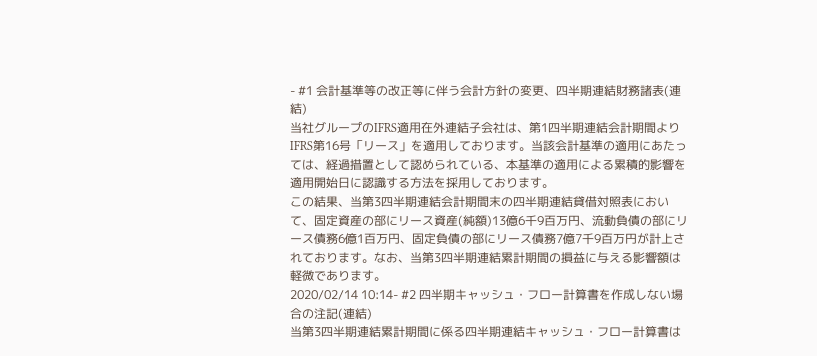- #1 会計基準等の改正等に伴う会計方針の変更、四半期連結財務諸表(連結)
当社グループのIFRS適用在外連結子会社は、第1四半期連結会計期間よりIFRS第16号「リース」を適用しております。当該会計基準の適用にあたっては、経過措置として認められている、本基準の適用による累積的影響を適用開始日に認識する方法を採用しております。
この結果、当第3四半期連結会計期間末の四半期連結貸借対照表において、固定資産の部にリース資産(純額)13億6千9百万円、流動負債の部にリース債務6億1百万円、固定負債の部にリース債務7億7千9百万円が計上されております。なお、当第3四半期連結累計期間の損益に与える影響額は軽微であります。
2020/02/14 10:14- #2 四半期キャッシュ・フロー計算書を作成しない場合の注記(連結)
当第3四半期連結累計期間に係る四半期連結キャッシュ・フロー計算書は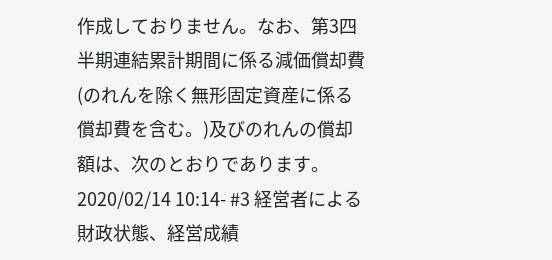作成しておりません。なお、第3四半期連結累計期間に係る減価償却費(のれんを除く無形固定資産に係る償却費を含む。)及びのれんの償却額は、次のとおりであります。
2020/02/14 10:14- #3 経営者による財政状態、経営成績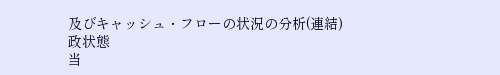及びキャッシュ・フローの状況の分析(連結)
政状態
当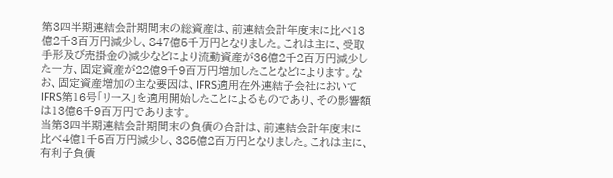第3四半期連結会計期間末の総資産は、前連結会計年度末に比べ13億2千3百万円減少し、847億5千万円となりました。これは主に、受取手形及び売掛金の減少などにより流動資産が36億2千2百万円減少した一方、固定資産が22億9千9百万円増加したことなどによります。なお、固定資産増加の主な要因は、IFRS適用在外連結子会社においてIFRS第16号「リース」を適用開始したことによるものであり、その影響額は13億6千9百万円であります。
当第3四半期連結会計期間末の負債の合計は、前連結会計年度末に比べ4億1千5百万円減少し、385億2百万円となりました。これは主に、有利子負債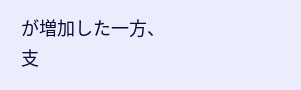が増加した一方、支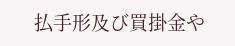払手形及び買掛金や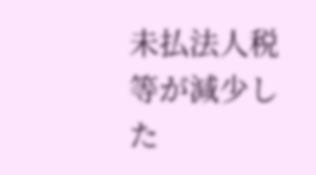未払法人税等が減少した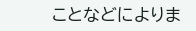ことなどによりま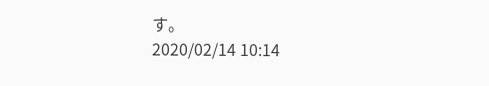す。
2020/02/14 10:14